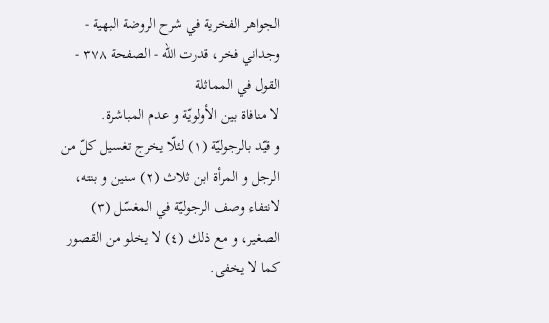الجواهر الفخرية في شرح الروضة البهية - وجداني فخر، قدرت الله - الصفحة ٣٧٨ - القول في المماثلة
لا منافاة بين الأولويّة و عدم المباشرة.
و قيّد بالرجوليّة (١) لئلّا يخرج تغسيل كلّ من الرجل و المرأة ابن ثلاث (٢) سنين و بنته، لانتفاء وصف الرجوليّة في المغسّل (٣) الصغير، و مع ذلك (٤) لا يخلو من القصور كما لا يخفى.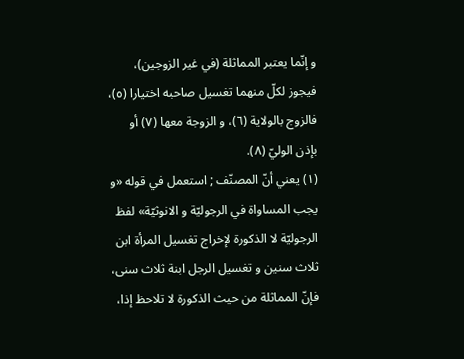و إنّما يعتبر المماثلة (في غير الزوجين)، فيجوز لكلّ منهما تغسيل صاحبه اختيارا (٥)، فالزوج بالولاية (٦)، و الزوجة معها (٧) أو بإذن الوليّ (٨).
(١) يعني أنّ المصنّف ; استعمل في قوله «و يجب المساواة في الرجوليّة و الانوثيّة» لفظ الرجوليّة لا الذكورة لإخراج تغسيل المرأة ابن ثلاث سنين و تغسيل الرجل ابنة ثلاث سنى، فإنّ المماثلة من حيث الذكورة لا تلاحظ إذا،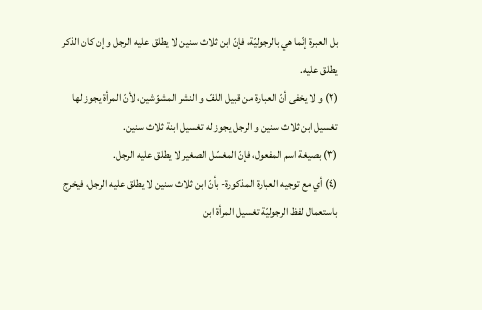بل العبرة إنّما هي بالرجوليّة، فإنّ ابن ثلاث سنين لا يطلق عليه الرجل و إن كان الذكر يطلق عليه.
(٢) و لا يخفى أنّ العبارة من قبيل اللفّ و النشر المشوّشين، لأنّ المرأة يجوز لها تغسيل ابن ثلاث سنين و الرجل يجوز له تغسيل ابنة ثلاث سنين.
(٣) بصيغة اسم المفعول، فإنّ المغسّل الصغير لا يطلق عليه الرجل.
(٤) أي مع توجيه العبارة المذكورة- بأنّ ابن ثلاث سنين لا يطلق عليه الرجل، فيخرج باستعمال لفظ الرجوليّة تغسيل المرأة ابن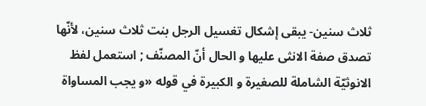ثلاث سنين- يبقى إشكال تغسيل الرجل بنت ثلاث سنين، لأنّها تصدق صفة الانثى عليها و الحال أنّ المصنّف ; استعمل لفظ الانوثيّة الشاملة للصغيرة و الكبيرة في قوله «و يجب المساواة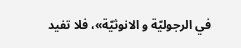في الرجوليّة و الانوثيّة»، فلا تفيد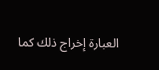العبارة إخراج ذلك كما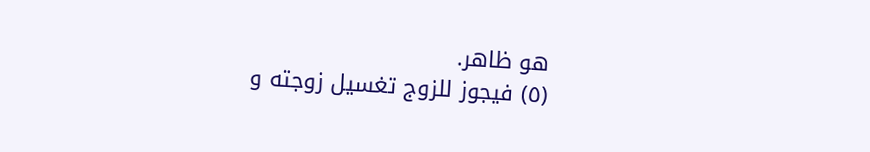هو ظاهر.
(٥) فيجوز للزوج تغسيل زوجته و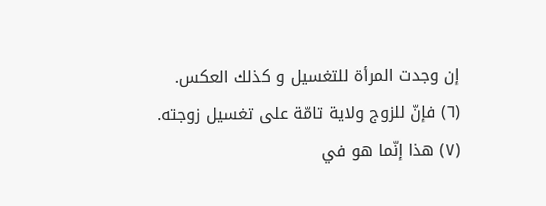إن وجدت المرأة للتغسيل و كذلك العكس.
(٦) فإنّ للزوج ولاية تامّة على تغسيل زوجته.
(٧) هذا إنّما هو في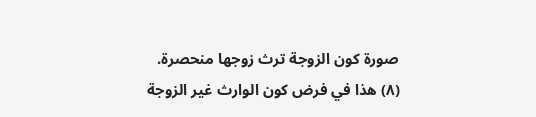صورة كون الزوجة ترث زوجها منحصرة.
(٨) هذا في فرض كون الوارث غير الزوجة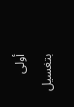أولى بتغسيل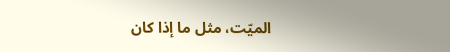الميّت، مثل ما إذا كان